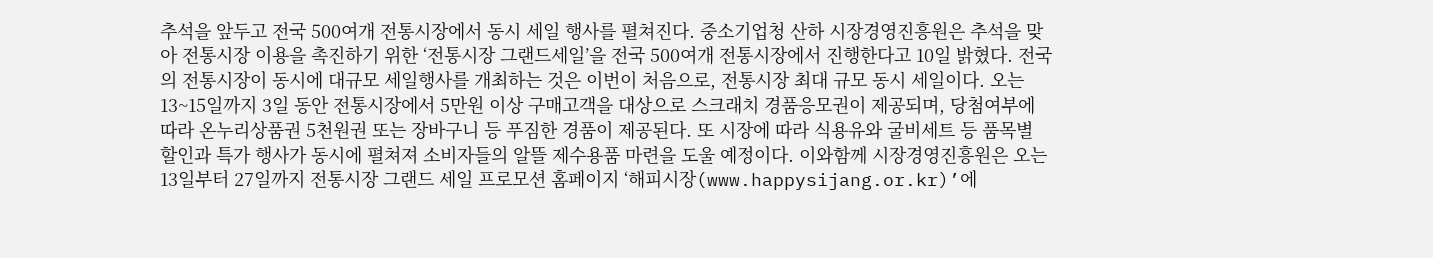추석을 앞두고 전국 500여개 전통시장에서 동시 세일 행사를 펼쳐진다. 중소기업청 산하 시장경영진흥원은 추석을 맞아 전통시장 이용을 촉진하기 위한 ‘전통시장 그랜드세일’을 전국 500여개 전통시장에서 진행한다고 10일 밝혔다. 전국의 전통시장이 동시에 대규모 세일행사를 개최하는 것은 이번이 처음으로, 전통시장 최대 규모 동시 세일이다. 오는 13~15일까지 3일 동안 전통시장에서 5만원 이상 구매고객을 대상으로 스크래치 경품응모권이 제공되며, 당첨여부에 따라 온누리상품권 5천원권 또는 장바구니 등 푸짐한 경품이 제공된다. 또 시장에 따라 식용유와 굴비세트 등 품목별 할인과 특가 행사가 동시에 펼쳐져 소비자들의 알뜰 제수용품 마련을 도울 예정이다. 이와함께 시장경영진흥원은 오는 13일부터 27일까지 전통시장 그랜드 세일 프로모션 홈페이지 ‘해피시장(www.happysijang.or.kr)’에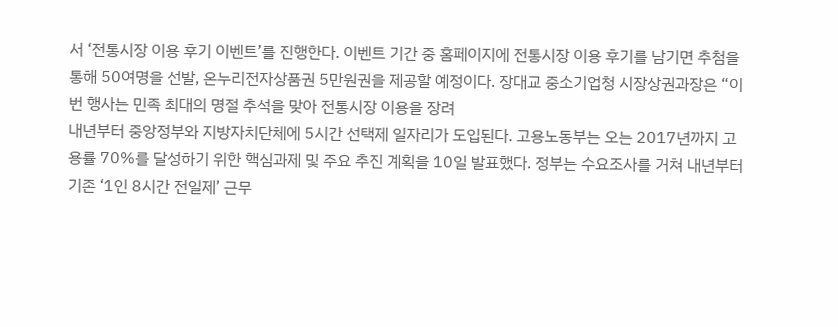서 ‘전통시장 이용 후기 이벤트’를 진행한다. 이벤트 기간 중 홈페이지에 전통시장 이용 후기를 남기면 추첨을 통해 50여명을 선발, 온누리전자상품권 5만원권을 제공할 예정이다. 장대교 중소기업청 시장상권과장은 “이번 행사는 민족 최대의 명절 추석을 맞아 전통시장 이용을 장려
내년부터 중앙정부와 지방자치단체에 5시간 선택제 일자리가 도입된다. 고용노동부는 오는 2017년까지 고용률 70%를 달성하기 위한 핵심과제 및 주요 추진 계획을 10일 발표했다. 정부는 수요조사를 거쳐 내년부터 기존 ‘1인 8시간 전일제’ 근무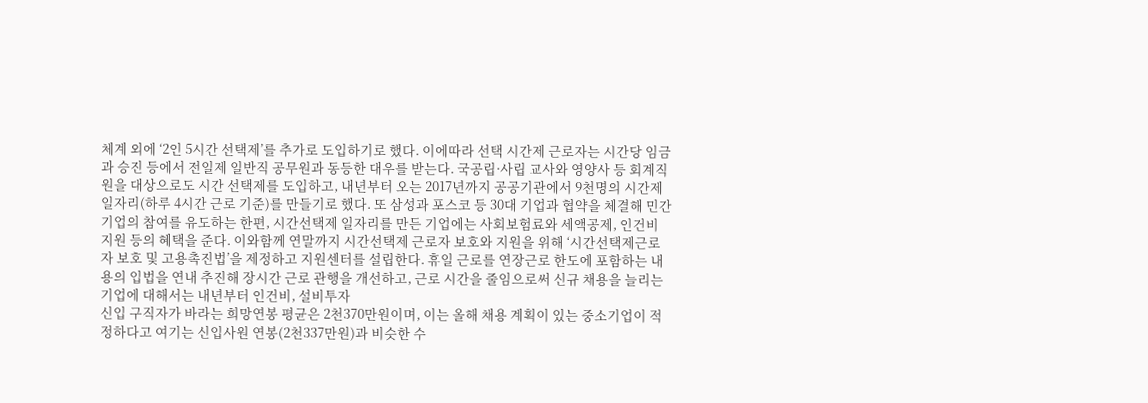체계 외에 ‘2인 5시간 선택제’를 추가로 도입하기로 했다. 이에따라 선택 시간제 근로자는 시간당 임금과 승진 등에서 전일제 일반직 공무원과 동등한 대우를 받는다. 국공립·사립 교사와 영양사 등 회계직원을 대상으로도 시간 선택제를 도입하고, 내년부터 오는 2017년까지 공공기관에서 9천명의 시간제 일자리(하루 4시간 근로 기준)를 만들기로 했다. 또 삼성과 포스코 등 30대 기업과 협약을 체결해 민간기업의 참여를 유도하는 한편, 시간선택제 일자리를 만든 기업에는 사회보험료와 세액공제, 인건비 지원 등의 혜택을 준다. 이와함께 연말까지 시간선택제 근로자 보호와 지원을 위해 ‘시간선택제근로자 보호 및 고용촉진법’을 제정하고 지원센터를 설립한다. 휴일 근로를 연장근로 한도에 포함하는 내용의 입법을 연내 추진해 장시간 근로 관행을 개선하고, 근로 시간을 줄임으로써 신규 채용을 늘리는 기업에 대해서는 내년부터 인건비, 설비투자
신입 구직자가 바라는 희망연봉 평균은 2천370만원이며, 이는 올해 채용 계획이 있는 중소기업이 적정하다고 여기는 신입사원 연봉(2천337만원)과 비슷한 수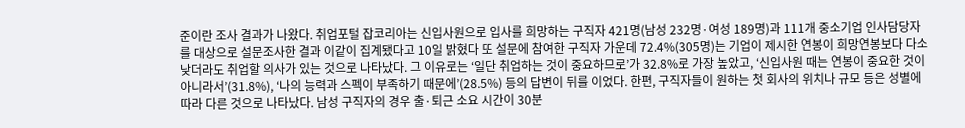준이란 조사 결과가 나왔다. 취업포털 잡코리아는 신입사원으로 입사를 희망하는 구직자 421명(남성 232명·여성 189명)과 111개 중소기업 인사담당자를 대상으로 설문조사한 결과 이같이 집계됐다고 10일 밝혔다 또 설문에 참여한 구직자 가운데 72.4%(305명)는 기업이 제시한 연봉이 희망연봉보다 다소 낮더라도 취업할 의사가 있는 것으로 나타났다. 그 이유로는 ‘일단 취업하는 것이 중요하므로’가 32.8%로 가장 높았고, ‘신입사원 때는 연봉이 중요한 것이 아니라서’(31.8%), ‘나의 능력과 스펙이 부족하기 때문에’(28.5%) 등의 답변이 뒤를 이었다. 한편, 구직자들이 원하는 첫 회사의 위치나 규모 등은 성별에 따라 다른 것으로 나타났다. 남성 구직자의 경우 출·퇴근 소요 시간이 30분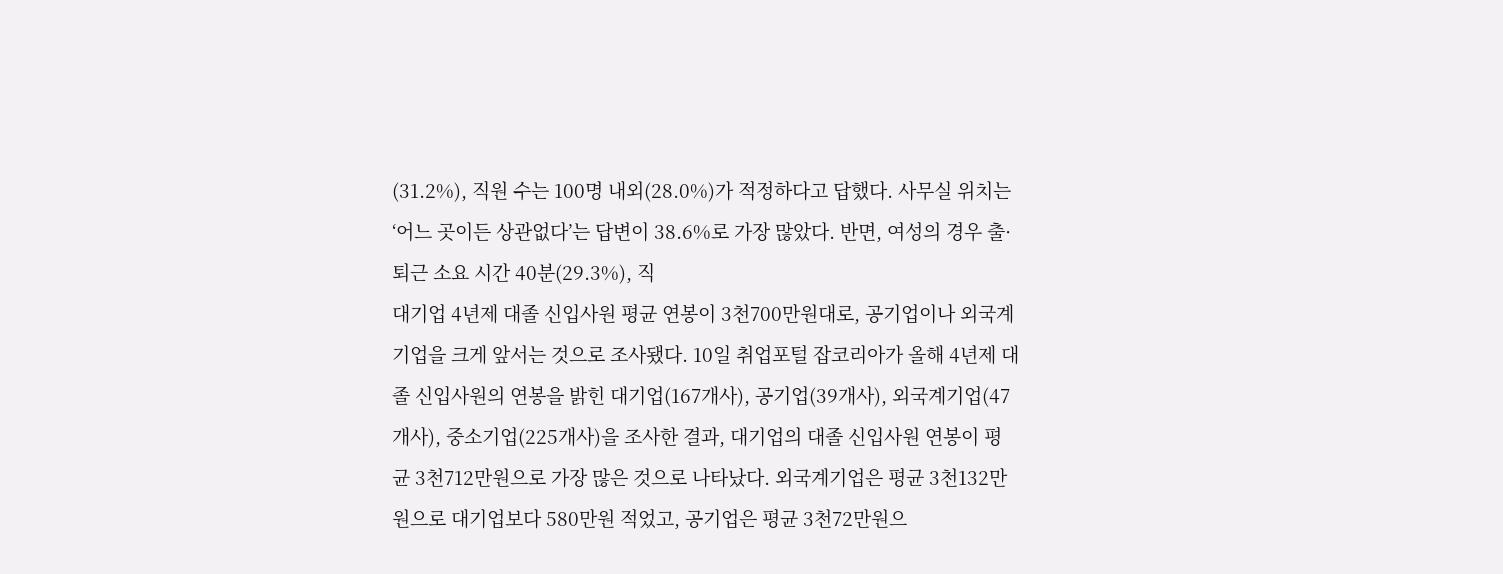(31.2%), 직원 수는 100명 내외(28.0%)가 적정하다고 답했다. 사무실 위치는 ‘어느 곳이든 상관없다’는 답변이 38.6%로 가장 많았다. 반면, 여성의 경우 출·퇴근 소요 시간 40분(29.3%), 직
대기업 4년제 대졸 신입사원 평균 연봉이 3천700만원대로, 공기업이나 외국계기업을 크게 앞서는 것으로 조사됐다. 10일 취업포털 잡코리아가 올해 4년제 대졸 신입사원의 연봉을 밝힌 대기업(167개사), 공기업(39개사), 외국계기업(47개사), 중소기업(225개사)을 조사한 결과, 대기업의 대졸 신입사원 연봉이 평균 3천712만원으로 가장 많은 것으로 나타났다. 외국계기업은 평균 3천132만원으로 대기업보다 580만원 적었고, 공기업은 평균 3천72만원으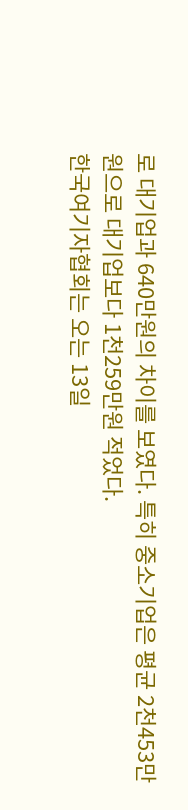로 대기업과 640만원의 차이를 보였다. 특히 중소기업은 평균 2천453만원으로 대기업보다 1천259만원 적었다.
한국여기자협회는 오는 13일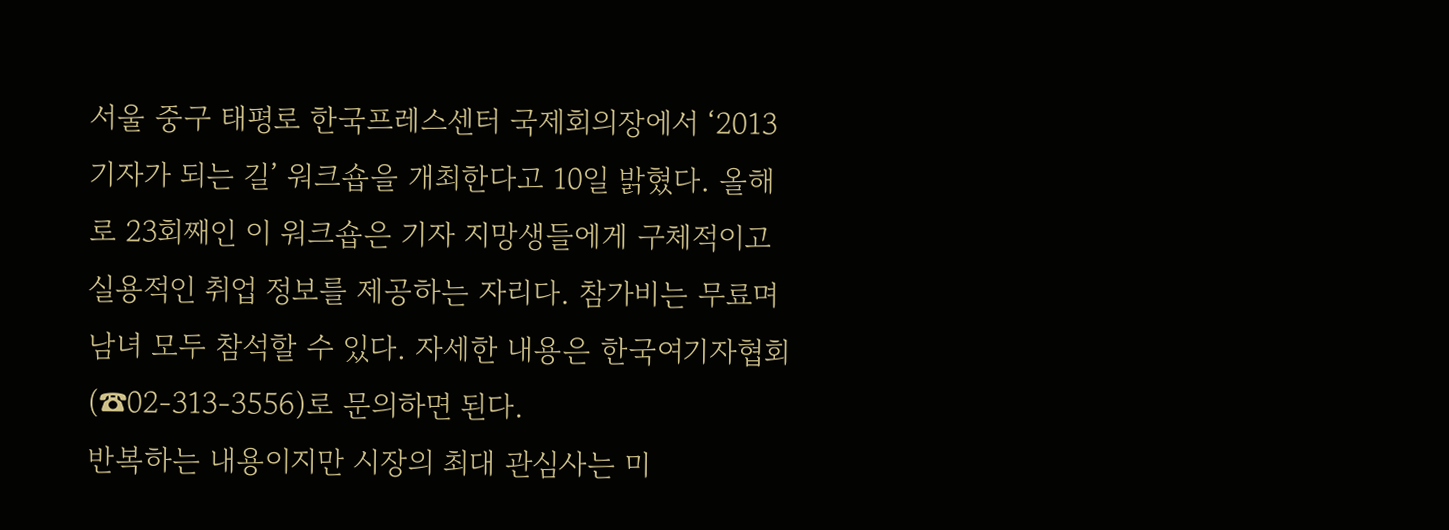서울 중구 태평로 한국프레스센터 국제회의장에서 ‘2013 기자가 되는 길’ 워크숍을 개최한다고 10일 밝혔다. 올해로 23회째인 이 워크숍은 기자 지망생들에게 구체적이고 실용적인 취업 정보를 제공하는 자리다. 참가비는 무료며 남녀 모두 참석할 수 있다. 자세한 내용은 한국여기자협회(☎02-313-3556)로 문의하면 된다.
반복하는 내용이지만 시장의 최대 관심사는 미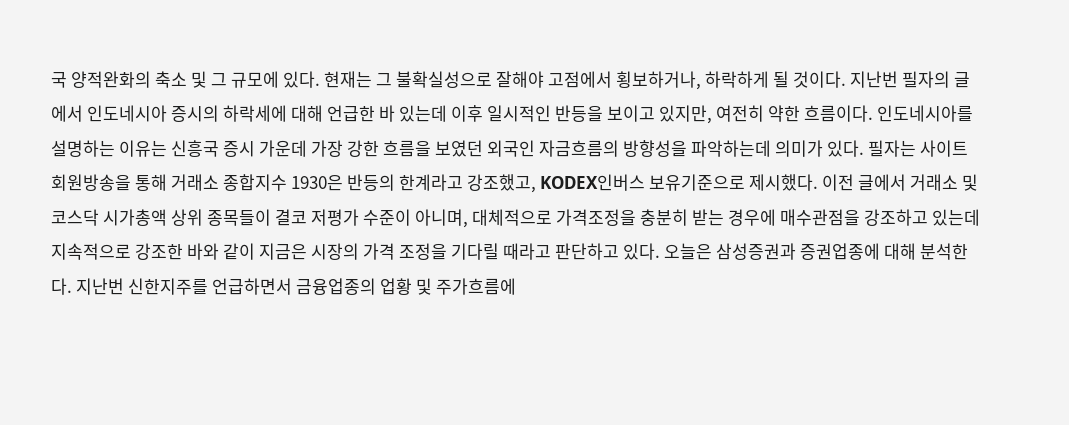국 양적완화의 축소 및 그 규모에 있다. 현재는 그 불확실성으로 잘해야 고점에서 횡보하거나, 하락하게 될 것이다. 지난번 필자의 글에서 인도네시아 증시의 하락세에 대해 언급한 바 있는데 이후 일시적인 반등을 보이고 있지만, 여전히 약한 흐름이다. 인도네시아를 설명하는 이유는 신흥국 증시 가운데 가장 강한 흐름을 보였던 외국인 자금흐름의 방향성을 파악하는데 의미가 있다. 필자는 사이트 회원방송을 통해 거래소 종합지수 1930은 반등의 한계라고 강조했고, KODEX인버스 보유기준으로 제시했다. 이전 글에서 거래소 및 코스닥 시가총액 상위 종목들이 결코 저평가 수준이 아니며, 대체적으로 가격조정을 충분히 받는 경우에 매수관점을 강조하고 있는데 지속적으로 강조한 바와 같이 지금은 시장의 가격 조정을 기다릴 때라고 판단하고 있다. 오늘은 삼성증권과 증권업종에 대해 분석한다. 지난번 신한지주를 언급하면서 금융업종의 업황 및 주가흐름에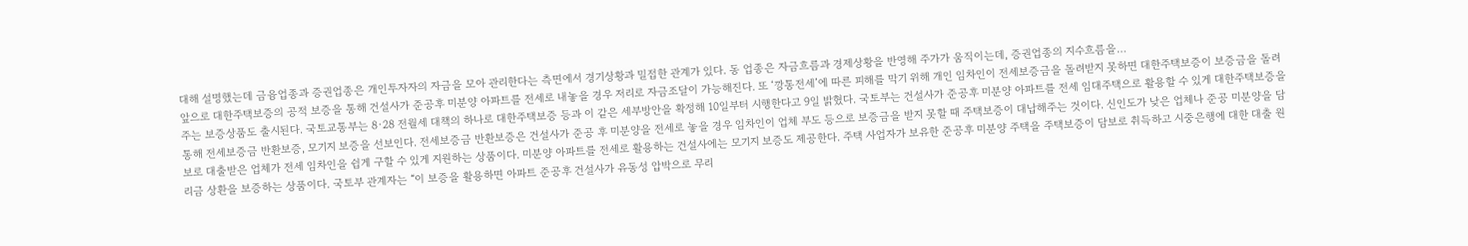대해 설명했는데 금융업종과 증권업종은 개인투자자의 자금을 모아 관리한다는 측면에서 경기상황과 밀접한 관계가 있다. 동 업종은 자금흐름과 경제상황을 반영해 주가가 움직이는데, 증권업종의 지수흐름을…
앞으로 대한주택보증의 공적 보증을 통해 건설사가 준공후 미분양 아파트를 전세로 내놓을 경우 저리로 자금조달이 가능해진다. 또 ‘깡통전세’에 따른 피해를 막기 위해 개인 임차인이 전세보증금을 돌려받지 못하면 대한주택보증이 보증금을 돌려주는 보증상품도 출시된다. 국토교통부는 8·28 전월세 대책의 하나로 대한주택보증 등과 이 같은 세부방안을 확정해 10일부터 시행한다고 9일 밝혔다. 국토부는 건설사가 준공후 미분양 아파트를 전세 임대주택으로 활용할 수 있게 대한주택보증을 통해 전세보증금 반환보증, 모기지 보증을 선보인다. 전세보증금 반환보증은 건설사가 준공 후 미분양을 전세로 놓을 경우 임차인이 업체 부도 등으로 보증금을 받지 못할 때 주택보증이 대납해주는 것이다. 신인도가 낮은 업체나 준공 미분양을 담보로 대출받은 업체가 전세 임차인을 쉽게 구할 수 있게 지원하는 상품이다. 미분양 아파트를 전세로 활용하는 건설사에는 모기지 보증도 제공한다. 주택 사업자가 보유한 준공후 미분양 주택을 주택보증이 담보로 취득하고 시중은행에 대한 대출 원리금 상환을 보증하는 상품이다. 국토부 관계자는 “이 보증을 활용하면 아파트 준공후 건설사가 유동성 압박으로 무리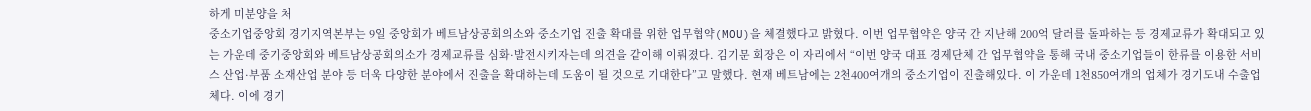하게 미분양을 처
중소기업중앙회 경기지역본부는 9일 중앙회가 베트남상공회의소와 중소기업 진출 확대를 위한 업무협약(MOU)을 체결했다고 밝혔다. 이번 업무협약은 양국 간 지난해 200억 달러를 돌파하는 등 경제교류가 확대되고 있는 가운데 중기중앙회와 베트남상공회의소가 경제교류를 심화·발전시키자는데 의견을 같이해 이뤄졌다. 김기문 회장은 이 자리에서 “이번 양국 대표 경제단체 간 업무협약을 통해 국내 중소기업들이 한류를 이용한 서비스 산업·부품 소재산업 분야 등 더욱 다양한 분야에서 진출을 확대하는데 도움이 될 것으로 기대한다”고 말했다. 현재 베트남에는 2천400여개의 중소기업이 진출해있다. 이 가운데 1천850여개의 업체가 경기도내 수출업체다. 이에 경기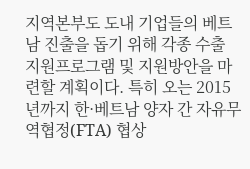지역본부도 도내 기업들의 베트남 진출을 돕기 위해 각종 수출 지원프로그램 및 지원방안을 마련할 계획이다. 특히 오는 2015년까지 한·베트남 양자 간 자유무역협정(FTA) 협상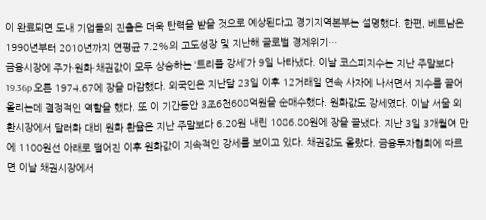이 완료되면 도내 기업들의 진출은 더욱 탄력을 받을 것으로 예상된다고 경기지역본부는 설명했다. 한편, 베트남은 1990년부터 2010년까지 연평균 7.2%의 고도성장 및 지난해 글로벌 경제위기…
금융시장에 주가·원화·채권값이 모두 상승하는 ‘트리플 강세’가 9일 나타냈다. 이날 코스피지수는 지난 주말보다 19.36p 오른 1974.67에 장을 마감했다. 외국인은 지난달 23일 이후 12거래일 연속 사자에 나서면서 지수를 끌어 올리는데 결정적인 역할을 했다. 또 이 기간동안 3조6천608억원을 순매수했다. 원화값도 강세였다. 이날 서울 외환시장에서 달러화 대비 원화 환율은 지난 주말보다 6.20원 내린 1086.80원에 장을 끝냈다. 지난 3일 3개월여 만에 1100원선 아래로 떨어진 이후 원화값이 지속적인 강세를 보이고 있다. 채권값도 올랐다. 금융투자협회에 따르면 이날 채권시장에서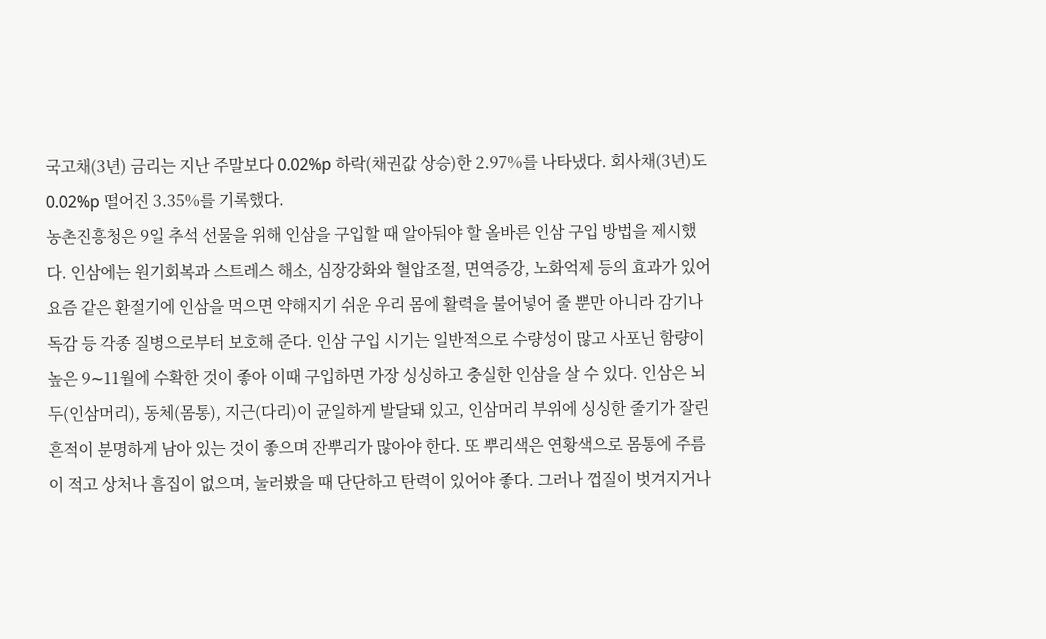국고채(3년) 금리는 지난 주말보다 0.02%p 하락(채권값 상승)한 2.97%를 나타냈다. 회사채(3년)도 0.02%p 떨어진 3.35%를 기록했다.
농촌진흥청은 9일 추석 선물을 위해 인삼을 구입할 때 알아둬야 할 올바른 인삼 구입 방법을 제시했다. 인삼에는 원기회복과 스트레스 해소, 심장강화와 혈압조절, 면역증강, 노화억제 등의 효과가 있어 요즘 같은 환절기에 인삼을 먹으면 약해지기 쉬운 우리 몸에 활력을 불어넣어 줄 뿐만 아니라 감기나 독감 등 각종 질병으로부터 보호해 준다. 인삼 구입 시기는 일반적으로 수량성이 많고 사포닌 함량이 높은 9∼11월에 수확한 것이 좋아 이때 구입하면 가장 싱싱하고 충실한 인삼을 살 수 있다. 인삼은 뇌두(인삼머리), 동체(몸통), 지근(다리)이 균일하게 발달돼 있고, 인삼머리 부위에 싱싱한 줄기가 잘린 흔적이 분명하게 남아 있는 것이 좋으며 잔뿌리가 많아야 한다. 또 뿌리색은 연황색으로 몸통에 주름이 적고 상처나 흠집이 없으며, 눌러봤을 때 단단하고 탄력이 있어야 좋다. 그러나 껍질이 벗겨지거나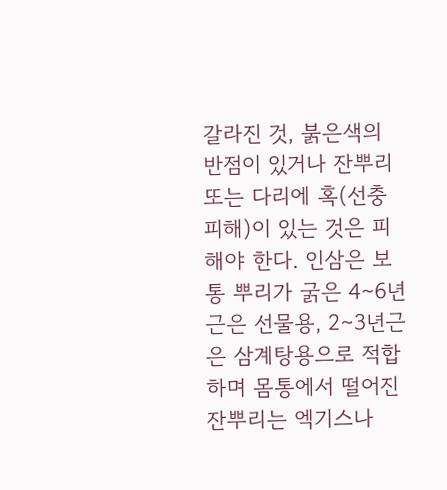갈라진 것, 붉은색의 반점이 있거나 잔뿌리 또는 다리에 혹(선충 피해)이 있는 것은 피해야 한다. 인삼은 보통 뿌리가 굵은 4∼6년근은 선물용, 2∼3년근은 삼계탕용으로 적합하며 몸통에서 떨어진 잔뿌리는 엑기스나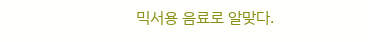믹서용 음료로 알맞다.